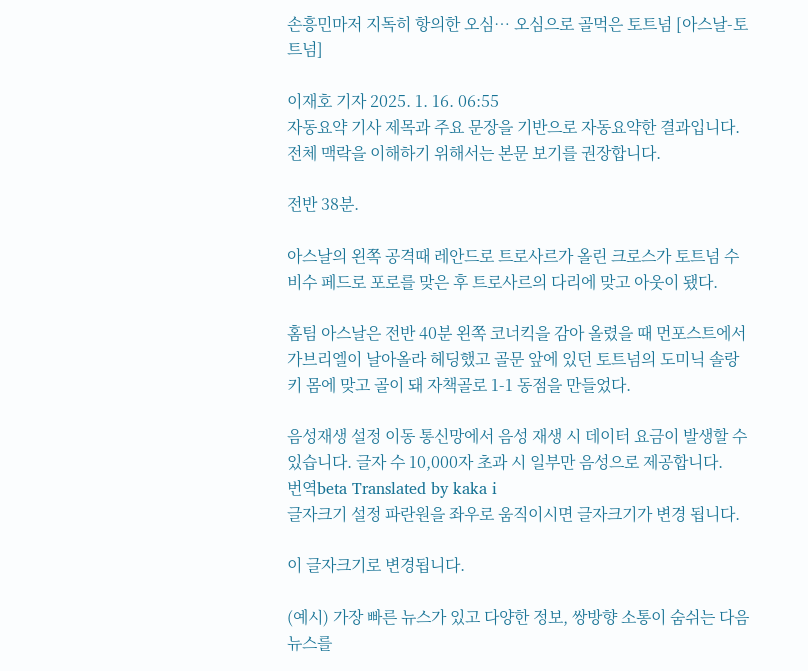손흥민마저 지독히 항의한 오심… 오심으로 골먹은 토트넘 [아스날-토트넘]

이재호 기자 2025. 1. 16. 06:55
자동요약 기사 제목과 주요 문장을 기반으로 자동요약한 결과입니다.
전체 맥락을 이해하기 위해서는 본문 보기를 권장합니다.

전반 38분.

아스날의 왼쪽 공격때 레안드로 트로사르가 올린 크로스가 토트넘 수비수 페드로 포로를 맞은 후 트로사르의 다리에 맞고 아웃이 됐다.

홈팀 아스날은 전반 40분 왼쪽 코너킥을 감아 올렸을 때 먼포스트에서 가브리엘이 날아올라 헤딩했고 골문 앞에 있던 토트넘의 도미닉 솔랑키 몸에 맞고 골이 돼 자책골로 1-1 동점을 만들었다.

음성재생 설정 이동 통신망에서 음성 재생 시 데이터 요금이 발생할 수 있습니다. 글자 수 10,000자 초과 시 일부만 음성으로 제공합니다.
번역beta Translated by kaka i
글자크기 설정 파란원을 좌우로 움직이시면 글자크기가 변경 됩니다.

이 글자크기로 변경됩니다.

(예시) 가장 빠른 뉴스가 있고 다양한 정보, 쌍방향 소통이 숨쉬는 다음뉴스를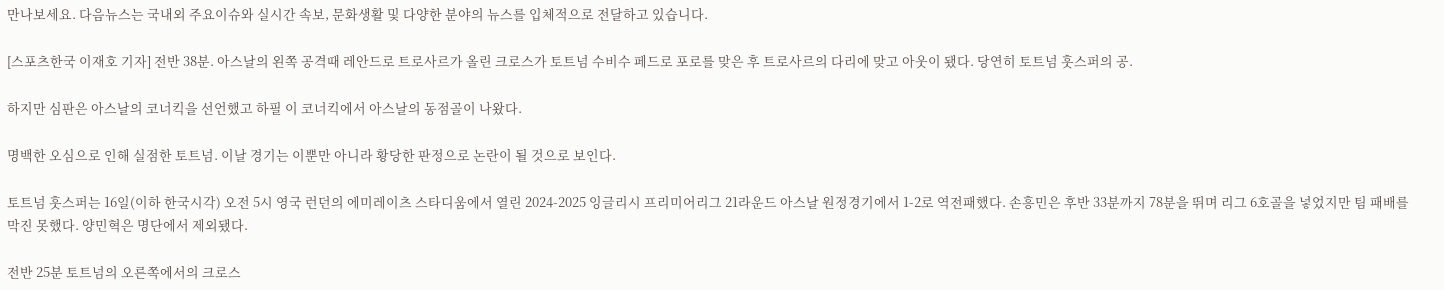만나보세요. 다음뉴스는 국내외 주요이슈와 실시간 속보, 문화생활 및 다양한 분야의 뉴스를 입체적으로 전달하고 있습니다.

[스포츠한국 이재호 기자] 전반 38분. 아스날의 왼쪽 공격때 레안드로 트로사르가 올린 크로스가 토트넘 수비수 페드로 포로를 맞은 후 트로사르의 다리에 맞고 아웃이 됐다. 당연히 토트넘 훗스퍼의 공.

하지만 심판은 아스날의 코너킥을 선언했고 하필 이 코너킥에서 아스날의 동점골이 나왔다.

명백한 오심으로 인해 실점한 토트넘. 이날 경기는 이뿐만 아니라 황당한 판정으로 논란이 될 것으로 보인다.

토트넘 훗스퍼는 16일(이하 한국시각) 오전 5시 영국 런던의 에미레이츠 스타디움에서 열린 2024-2025 잉글리시 프리미어리그 21라운드 아스날 원정경기에서 1-2로 역전패했다. 손흥민은 후반 33분까지 78분을 뛰며 리그 6호골을 넣었지만 팀 패배를 막진 못했다. 양민혁은 명단에서 제외됐다.

전반 25분 토트넘의 오른쪽에서의 크로스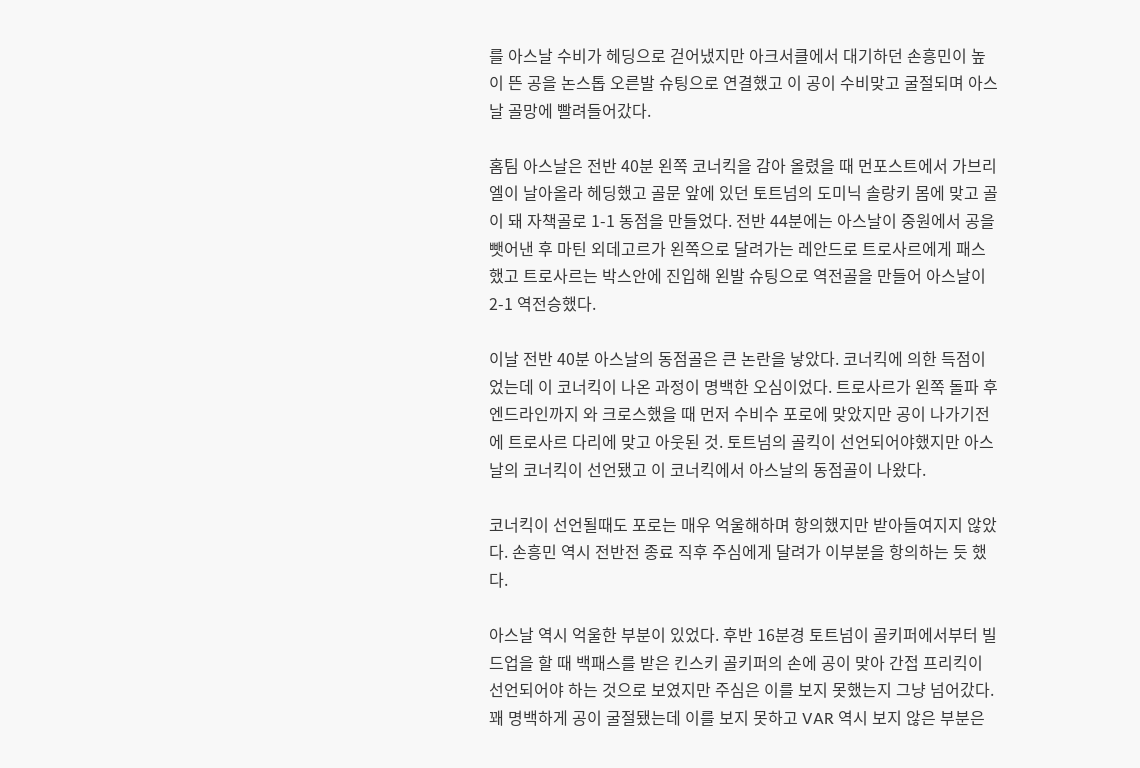를 아스날 수비가 헤딩으로 걷어냈지만 아크서클에서 대기하던 손흥민이 높이 뜬 공을 논스톱 오른발 슈팅으로 연결했고 이 공이 수비맞고 굴절되며 아스날 골망에 빨려들어갔다.

홈팀 아스날은 전반 40분 왼쪽 코너킥을 감아 올렸을 때 먼포스트에서 가브리엘이 날아올라 헤딩했고 골문 앞에 있던 토트넘의 도미닉 솔랑키 몸에 맞고 골이 돼 자책골로 1-1 동점을 만들었다. 전반 44분에는 아스날이 중원에서 공을 뺏어낸 후 마틴 외데고르가 왼쪽으로 달려가는 레안드로 트로사르에게 패스했고 트로사르는 박스안에 진입해 왼발 슈팅으로 역전골을 만들어 아스날이 2-1 역전승했다.

이날 전반 40분 아스날의 동점골은 큰 논란을 낳았다. 코너킥에 의한 득점이었는데 이 코너킥이 나온 과정이 명백한 오심이었다. 트로사르가 왼쪽 돌파 후 엔드라인까지 와 크로스했을 때 먼저 수비수 포로에 맞았지만 공이 나가기전에 트로사르 다리에 맞고 아웃된 것. 토트넘의 골킥이 선언되어야했지만 아스날의 코너킥이 선언됐고 이 코너킥에서 아스날의 동점골이 나왔다.

코너킥이 선언될때도 포로는 매우 억울해하며 항의했지만 받아들여지지 않았다. 손흥민 역시 전반전 종료 직후 주심에게 달려가 이부분을 항의하는 듯 했다.

아스날 역시 억울한 부분이 있었다. 후반 16분경 토트넘이 골키퍼에서부터 빌드업을 할 때 백패스를 받은 킨스키 골키퍼의 손에 공이 맞아 간접 프리킥이 선언되어야 하는 것으로 보였지만 주심은 이를 보지 못했는지 그냥 넘어갔다. 꽤 명백하게 공이 굴절됐는데 이를 보지 못하고 VAR 역시 보지 않은 부분은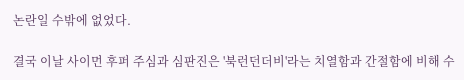논란일 수밖에 없었다.

결국 이날 사이먼 후퍼 주심과 심판진은 '북런던더비'라는 치열함과 간절함에 비해 수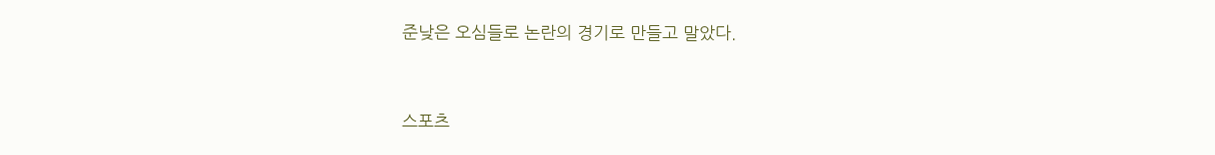준낮은 오심들로 논란의 경기로 만들고 말았다.



스포츠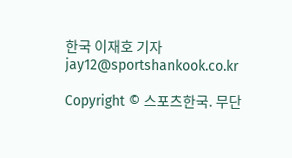한국 이재호 기자 jay12@sportshankook.co.kr

Copyright © 스포츠한국. 무단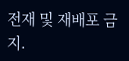전재 및 재배포 금지.